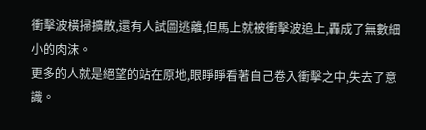衝擊波橫掃擴散,還有人試圖逃離,但馬上就被衝擊波追上,轟成了無數細小的肉沫。
更多的人就是絕望的站在原地,眼睜睜看著自己卷入衝擊之中,失去了意識。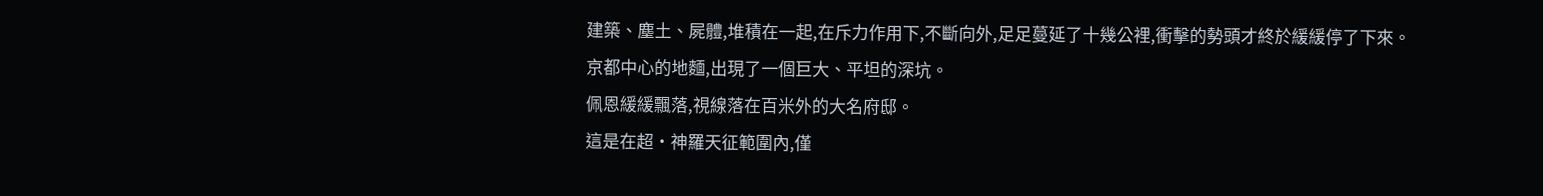建築、塵土、屍體,堆積在一起,在斥力作用下,不斷向外,足足蔓延了十幾公裡,衝擊的勢頭才終於緩緩停了下來。
京都中心的地麵,出現了一個巨大、平坦的深坑。
佩恩緩緩飄落,視線落在百米外的大名府邸。
這是在超·神羅天征範圍內,僅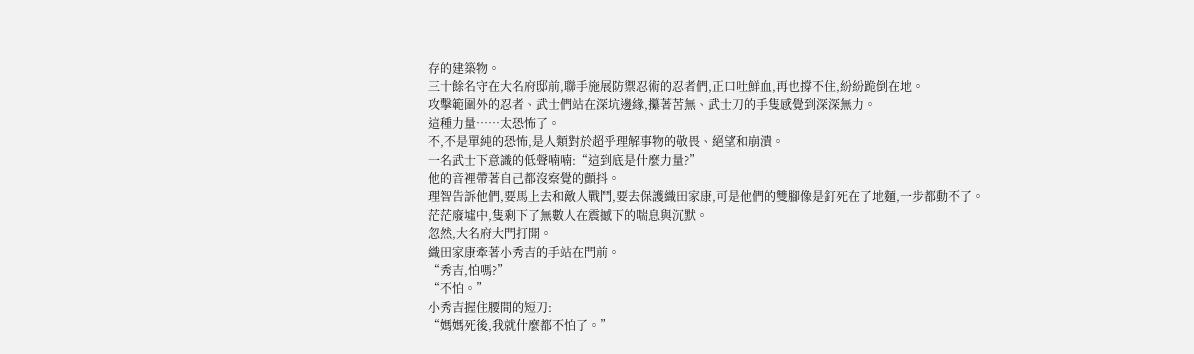存的建築物。
三十餘名守在大名府邸前,聯手施展防禦忍術的忍者們,正口吐鮮血,再也撐不住,紛紛跪倒在地。
攻擊範圍外的忍者、武士們站在深坑邊緣,攥著苦無、武士刀的手隻感覺到深深無力。
這種力量……太恐怖了。
不,不是單純的恐怖,是人類對於超乎理解事物的敬畏、絕望和崩潰。
一名武士下意識的低聲喃喃:“這到底是什麼力量?”
他的音裡帶著自己都沒察覺的顫抖。
理智告訴他們,要馬上去和敵人戰鬥,要去保護織田家康,可是他們的雙腳像是釘死在了地麵,一步都動不了。
茫茫廢墟中,隻剩下了無數人在震撼下的喘息與沉默。
忽然,大名府大門打開。
織田家康牽著小秀吉的手站在門前。
“秀吉,怕嗎?”
“不怕。”
小秀吉握住腰間的短刀:
“媽媽死後,我就什麼都不怕了。”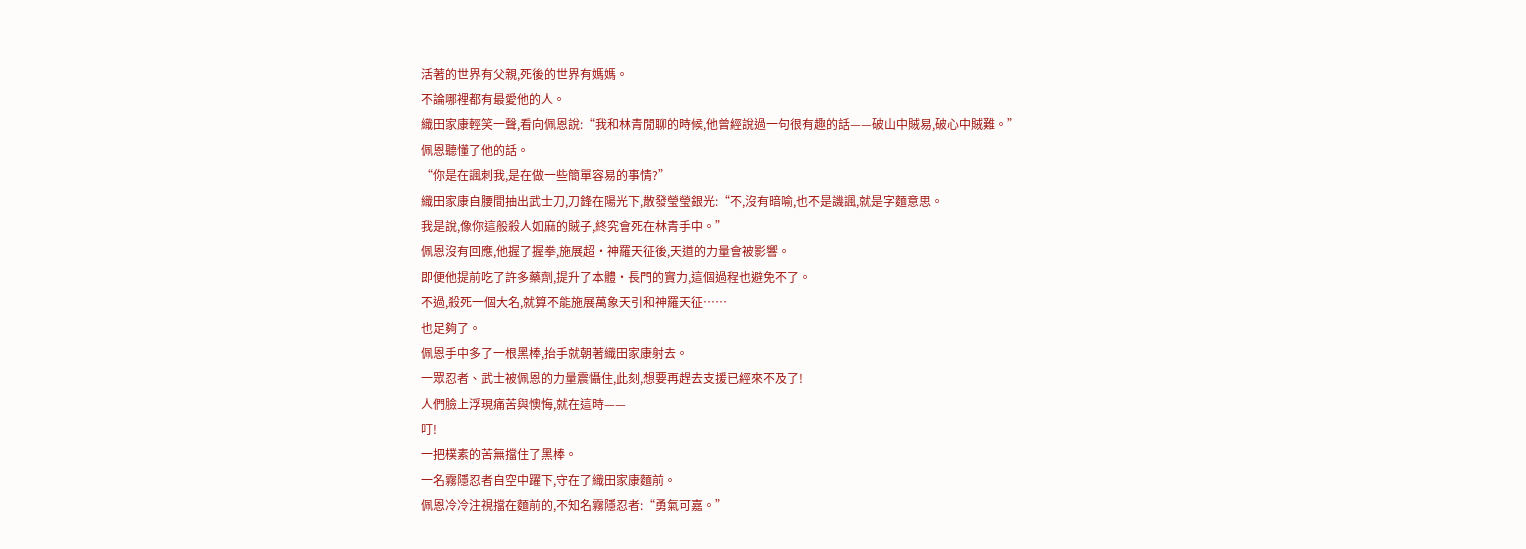活著的世界有父親,死後的世界有媽媽。
不論哪裡都有最愛他的人。
織田家康輕笑一聲,看向佩恩說:“我和林青閒聊的時候,他曾經說過一句很有趣的話——破山中賊易,破心中賊難。”
佩恩聽懂了他的話。
“你是在諷刺我,是在做一些簡單容易的事情?”
織田家康自腰間抽出武士刀,刀鋒在陽光下,散發瑩瑩銀光:“不,沒有暗喻,也不是譏諷,就是字麵意思。
我是說,像你這般殺人如麻的賊子,終究會死在林青手中。”
佩恩沒有回應,他握了握拳,施展超·神羅天征後,天道的力量會被影響。
即便他提前吃了許多藥劑,提升了本體·長門的實力,這個過程也避免不了。
不過,殺死一個大名,就算不能施展萬象天引和神羅天征……
也足夠了。
佩恩手中多了一根黑棒,抬手就朝著織田家康射去。
一眾忍者、武士被佩恩的力量震懾住,此刻,想要再趕去支援已經來不及了!
人們臉上浮現痛苦與懊悔,就在這時——
叮!
一把樸素的苦無擋住了黑棒。
一名霧隱忍者自空中躍下,守在了織田家康麵前。
佩恩冷冷注視擋在麵前的,不知名霧隱忍者:“勇氣可嘉。”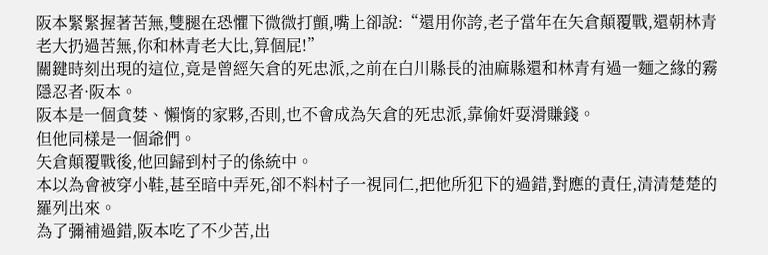阪本緊緊握著苦無,雙腿在恐懼下微微打顫,嘴上卻說:“還用你誇,老子當年在矢倉顛覆戰,還朝林青老大扔過苦無,你和林青老大比,算個屁!”
關鍵時刻出現的這位,竟是曾經矢倉的死忠派,之前在白川縣長的油麻縣還和林青有過一麵之緣的霧隱忍者·阪本。
阪本是一個貪婪、懶惰的家夥,否則,也不會成為矢倉的死忠派,靠偷奸耍滑賺錢。
但他同樣是一個爺們。
矢倉顛覆戰後,他回歸到村子的係統中。
本以為會被穿小鞋,甚至暗中弄死,卻不料村子一視同仁,把他所犯下的過錯,對應的責任,清清楚楚的羅列出來。
為了彌補過錯,阪本吃了不少苦,出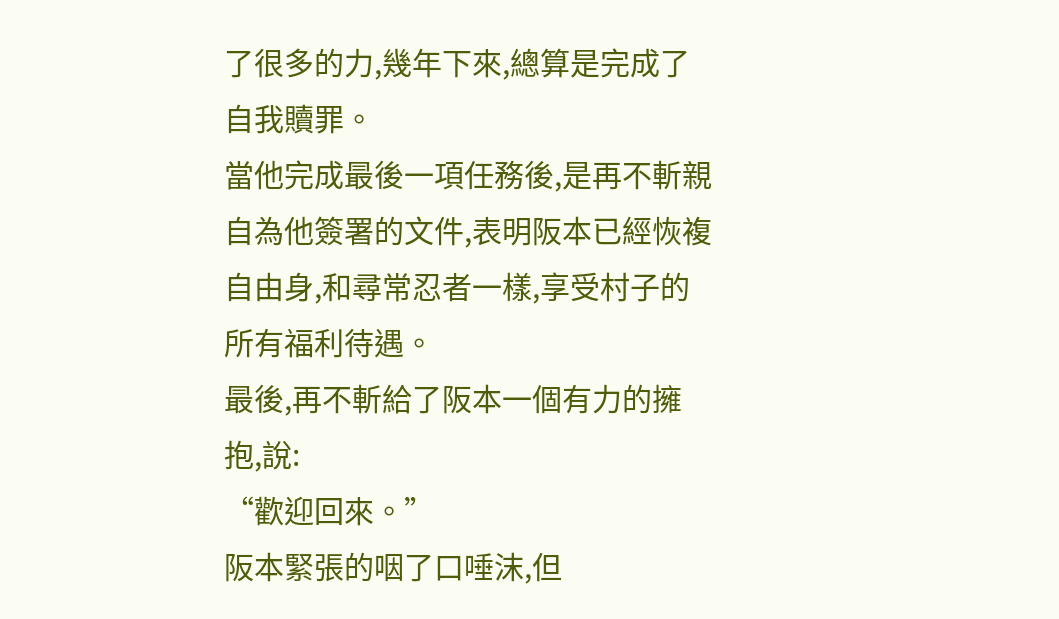了很多的力,幾年下來,總算是完成了自我贖罪。
當他完成最後一項任務後,是再不斬親自為他簽署的文件,表明阪本已經恢複自由身,和尋常忍者一樣,享受村子的所有福利待遇。
最後,再不斬給了阪本一個有力的擁抱,說:
“歡迎回來。”
阪本緊張的咽了口唾沫,但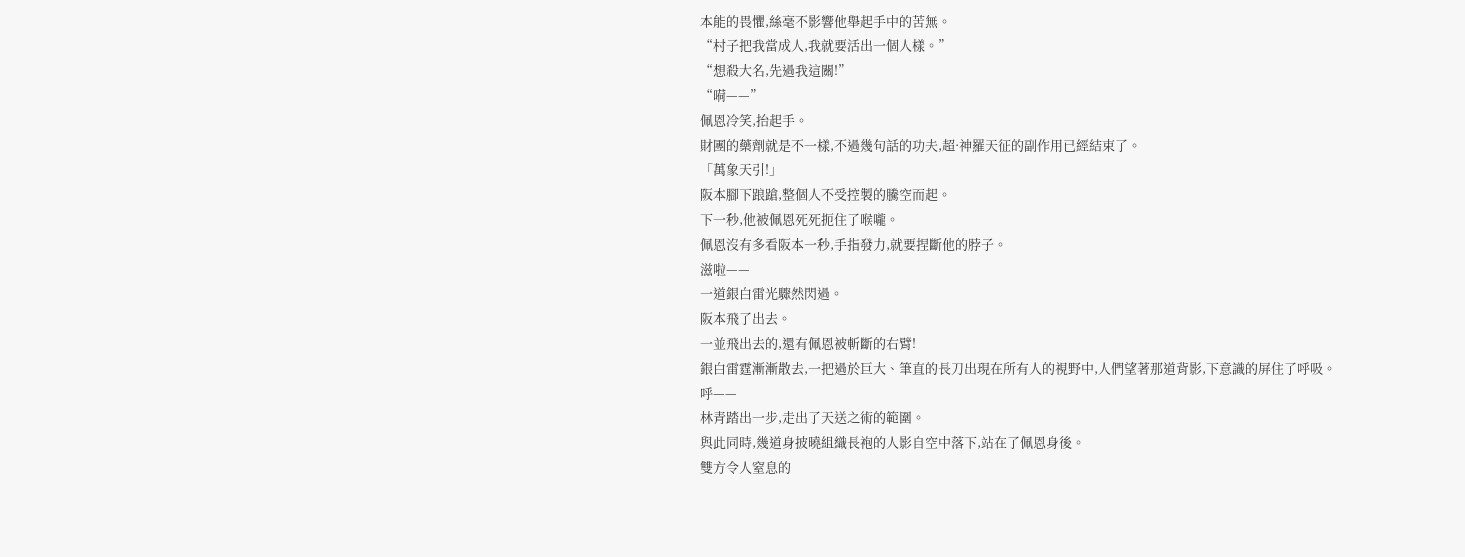本能的畏懼,絲毫不影響他舉起手中的苦無。
“村子把我當成人,我就要活出一個人樣。”
“想殺大名,先過我這關!”
“嗬——”
佩恩冷笑,抬起手。
財團的藥劑就是不一樣,不過幾句話的功夫,超·神羅天征的副作用已經結束了。
「萬象天引!」
阪本腳下踉蹌,整個人不受控製的騰空而起。
下一秒,他被佩恩死死扼住了喉嚨。
佩恩沒有多看阪本一秒,手指發力,就要捏斷他的脖子。
滋啦——
一道銀白雷光驟然閃過。
阪本飛了出去。
一並飛出去的,還有佩恩被斬斷的右臂!
銀白雷霆漸漸散去,一把過於巨大、筆直的長刀出現在所有人的視野中,人們望著那道背影,下意識的屏住了呼吸。
呼——
林青踏出一步,走出了天送之術的範圍。
與此同時,幾道身披曉組織長袍的人影自空中落下,站在了佩恩身後。
雙方令人窒息的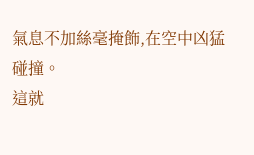氣息不加絲毫掩飾,在空中凶猛碰撞。
這就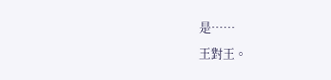是……
王對王。